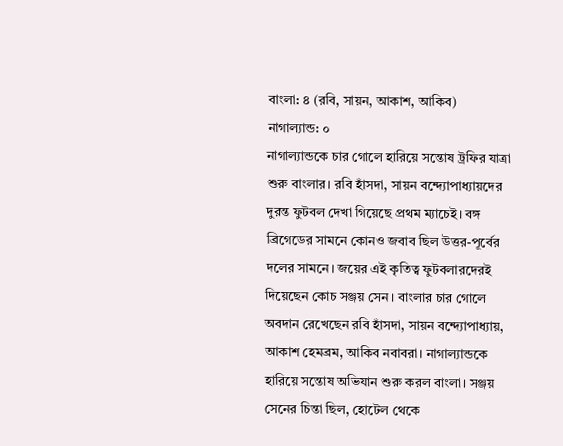বাংলা: ৪ (রবি, সায়ন, আকাশ, আকিব)
নাগাল্যান্ড: ০
নাগাল্যান্ডকে চার গোলে হারিয়ে সন্তোষ ট্রফির যাত্রা শুরু বাংলার। রবি হাঁসদা, সায়ন বন্দ্যোপাধ্যায়দের দুরন্ত ফুটবল দেখা গিয়েছে প্রথম ম্যাচেই। বঙ্গ ব্রিগেডের সামনে কোনও জবাব ছিল উত্তর-পূর্বের দলের সামনে। জয়ের এই কৃতিত্ব ফুটবলারদেরই দিয়েছেন কোচ সঞ্জয় সেন। বাংলার চার গোলে অবদান রেখেছেন রবি হাঁসদা, সায়ন বন্দ্যোপাধ্যায়, আকাশ হেমব্রম, আকিব নবাবরা। নাগাল্যান্ডকে হারিয়ে সন্তোষ অভিযান শুরু করল বাংলা। সঞ্জয় সেনের চিন্তা ছিল, হোটেল থেকে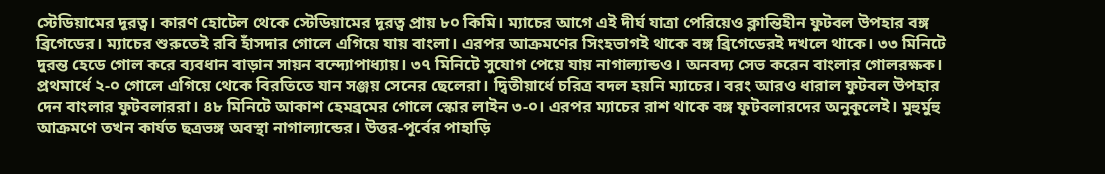স্টেডিয়ামের দূরত্ব। কারণ হোটেল থেকে স্টেডিয়ামের দূরত্ব প্রায় ৮০ কিমি। ম্যাচের আগে এই দীর্ঘ যাত্রা পেরিয়েও ক্লান্তিহীন ফুটবল উপহার বঙ্গ ব্রিগেডের। ম্যাচের শুরুতেই রবি হাঁসদার গোলে এগিয়ে যায় বাংলা। এরপর আক্রমণের সিংহভাগই থাকে বঙ্গ ব্রিগেডেরই দখলে থাকে। ৩৩ মিনিটে দুরন্ত হেডে গোল করে ব্যবধান বাড়ান সায়ন বন্দ্যোপাধ্যায়। ৩৭ মিনিটে সুযোগ পেয়ে যায় নাগাল্যান্ডও। অনবদ্য সেভ করেন বাংলার গোলরক্ষক। প্রথমার্ধে ২-০ গোলে এগিয়ে থেকে বিরতিতে যান সঞ্জয় সেনের ছেলেরা। দ্বিতীয়ার্ধে চরিত্র বদল হয়নি ম্যাচের। বরং আরও ধারাল ফুটবল উপহার দেন বাংলার ফুটবলাররা। ৪৮ মিনিটে আকাশ হেমব্রমের গোলে স্কোর লাইন ৩-০। এরপর ম্যাচের রাশ থাকে বঙ্গ ফুটবলারদের অনুকূলেই। মুহুর্মুহু আক্রমণে তখন কার্যত ছত্রভঙ্গ অবস্থা নাগাল্যান্ডের। উত্তর-পূর্বের পাহাড়ি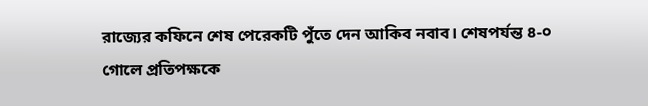রাজ্যের কফিনে শেষ পেরেকটি পুঁতে দেন আকিব নবাব। শেষপর্যন্ত ৪-০ গোলে প্রতিপক্ষকে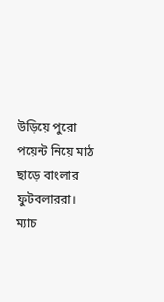উড়িয়ে পুরো পয়েন্ট নিয়ে মাঠ ছাড়ে বাংলার ফুটবলাররা।
ম্যাচ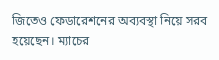জিতেও ফেডারেশনের অব্যবস্থা নিয়ে সরব হয়েছেন। ম্যাচের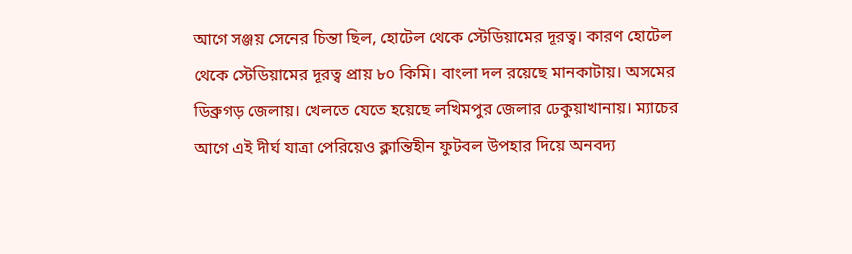আগে সঞ্জয় সেনের চিন্তা ছিল, হোটেল থেকে স্টেডিয়ামের দূরত্ব। কারণ হোটেল থেকে স্টেডিয়ামের দূরত্ব প্রায় ৮০ কিমি। বাংলা দল রয়েছে মানকাটায়। অসমের ডিব্রুগড় জেলায়। খেলতে যেতে হয়েছে লখিমপুর জেলার ঢেকুয়াখানায়। ম্যাচের আগে এই দীর্ঘ যাত্রা পেরিয়েও ক্লান্তিহীন ফুটবল উপহার দিয়ে অনবদ্য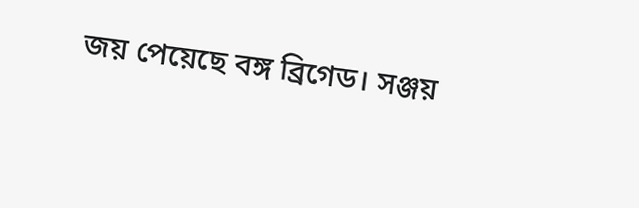জয় পেয়েছে বঙ্গ ব্রিগেড। সঞ্জয়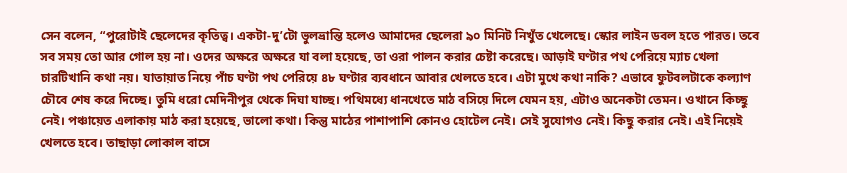সেন বলেন, “পুরোটাই ছেলেদের কৃতিত্ব। একটা-দু’টো ভুলভ্রান্তি হলেও আমাদের ছেলেরা ৯০ মিনিট নিখুঁত খেলেছে। স্কোর লাইন ডবল হতে পারত। তবে সব সময় তো আর গোল হয় না। ওদের অক্ষরে অক্ষরে যা বলা হয়েছে, তা ওরা পালন করার চেষ্টা করেছে। আড়াই ঘণ্টার পথ পেরিয়ে ম্যাচ খেলা চারটিখানি কথা নয়। যাতায়াত নিয়ে পাঁচ ঘণ্টা পথ পেরিয়ে ৪৮ ঘণ্টার ব্যবধানে আবার খেলতে হবে। এটা মুখে কথা নাকি? এভাবে ফুটবলটাকে কল্যাণ চৌবে শেষ করে দিচ্ছে। তুমি ধরো মেদিনীপুর থেকে দিঘা যাচ্ছ। পথিমধ্যে ধানখেতে মাঠ বসিয়ে দিলে যেমন হয়, এটাও অনেকটা তেমন। ওখানে কিচ্ছু নেই। পঞ্চায়েত এলাকায় মাঠ করা হয়েছে, ভালো কথা। কিন্তু মাঠের পাশাপাশি কোনও হোটেল নেই। সেই সুযোগও নেই। কিছু করার নেই। এই নিয়েই খেলতে হবে। তাছাড়া লোকাল বাসে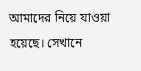আমাদের নিয়ে যাওয়া হয়েছে। সেখানে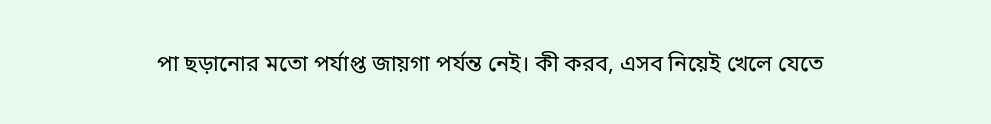পা ছড়ানোর মতো পর্যাপ্ত জায়গা পর্যন্ত নেই। কী করব, এসব নিয়েই খেলে যেতে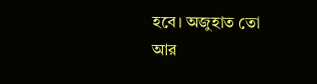হবে। অজুহাত তো আর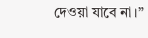দেওয়া যাবে না।”